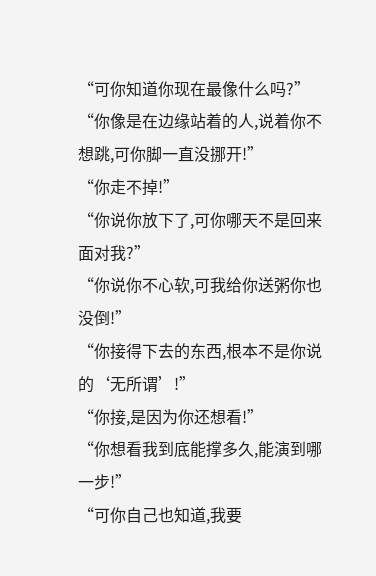“可你知道你现在最像什么吗?”
“你像是在边缘站着的人,说着你不想跳,可你脚一直没挪开!”
“你走不掉!”
“你说你放下了,可你哪天不是回来面对我?”
“你说你不心软,可我给你送粥你也没倒!”
“你接得下去的东西,根本不是你说的‘无所谓’!”
“你接,是因为你还想看!”
“你想看我到底能撑多久,能演到哪一步!”
“可你自己也知道,我要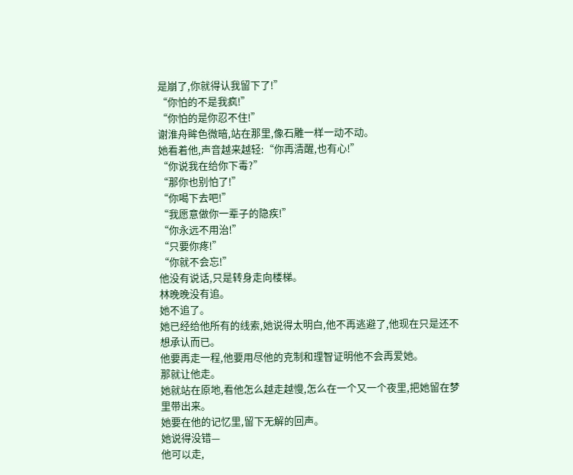是崩了,你就得认我留下了!”
“你怕的不是我疯!”
“你怕的是你忍不住!”
谢淮舟眸色微暗,站在那里,像石雕一样一动不动。
她看着他,声音越来越轻:“你再清醒,也有心!”
“你说我在给你下毒?”
“那你也别怕了!”
“你喝下去吧!”
“我愿意做你一辈子的隐疾!”
“你永远不用治!”
“只要你疼!”
“你就不会忘!”
他没有说话,只是转身走向楼梯。
林晚晚没有追。
她不追了。
她已经给他所有的线索,她说得太明白,他不再逃避了,他现在只是还不想承认而已。
他要再走一程,他要用尽他的克制和理智证明他不会再爱她。
那就让他走。
她就站在原地,看他怎么越走越慢,怎么在一个又一个夜里,把她留在梦里带出来。
她要在他的记忆里,留下无解的回声。
她说得没错—
他可以走,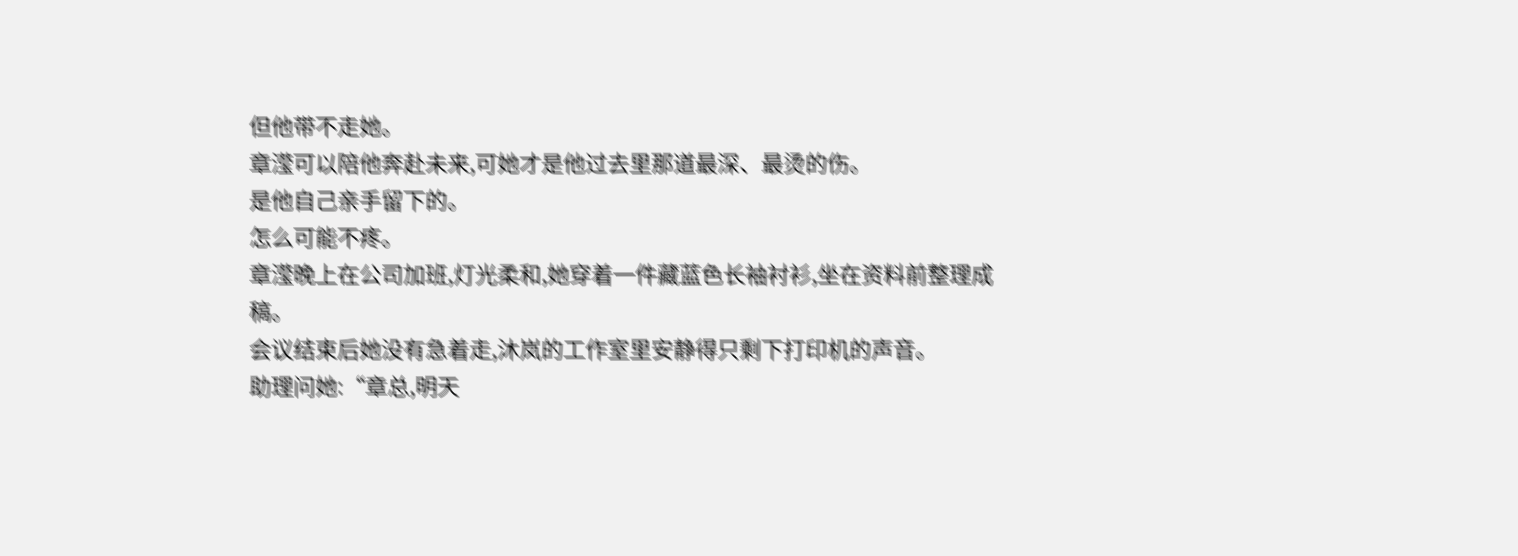但他带不走她。
章滢可以陪他奔赴未来,可她才是他过去里那道最深、最烫的伤。
是他自己亲手留下的。
怎么可能不疼。
章滢晚上在公司加班,灯光柔和,她穿着一件藏蓝色长袖衬衫,坐在资料前整理成稿。
会议结束后她没有急着走,沐岚的工作室里安静得只剩下打印机的声音。
助理问她:“章总,明天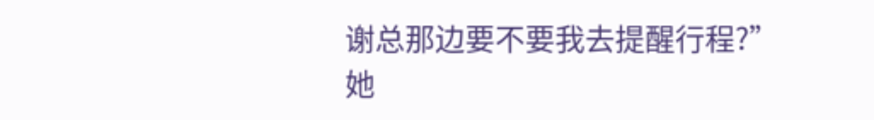谢总那边要不要我去提醒行程?”
她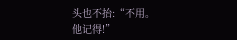头也不抬:“不用。
他记得!”